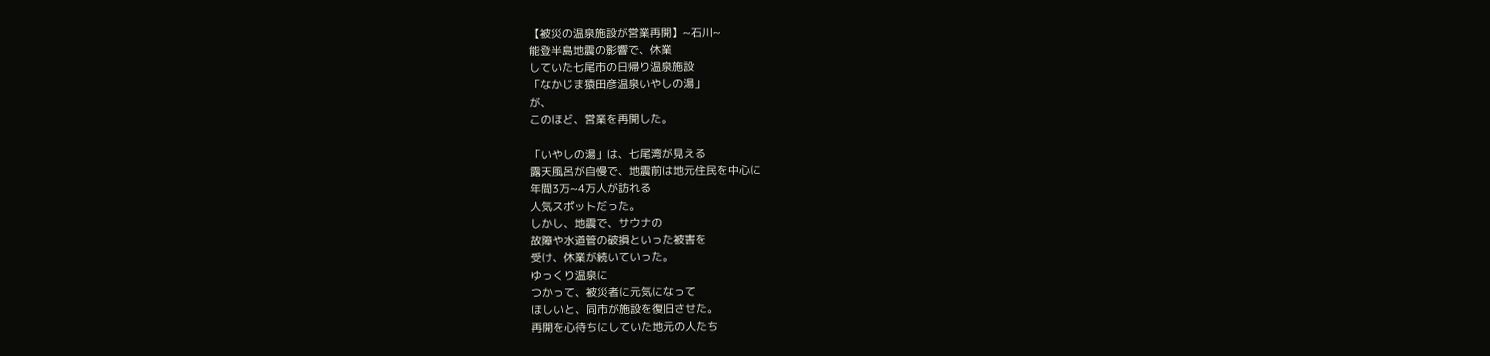【被災の温泉施設が営業再開】~石川~
能登半島地震の影響で、休業
していた七尾市の日帰り温泉施設
「なかじま猿田彦温泉いやしの湯」
が、
このほど、営業を再開した。

「いやしの湯」は、七尾湾が見える
露天風呂が自慢で、地震前は地元住民を中心に
年間3万~4万人が訪れる
人気スポットだった。
しかし、地震で、サウナの
故障や水道管の破損といった被害を
受け、休業が続いていった。
ゆっくり温泉に
つかって、被災者に元気になって
ほしいと、同市が施設を復旧させた。
再開を心待ちにしていた地元の人たち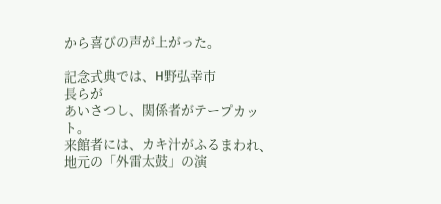から喜びの声が上がった。

記念式典では、H野弘幸市
長らが
あいさつし、関係者がテープカット。
来館者には、カキ汁がふるまわれ、
地元の「外雷太鼓」の演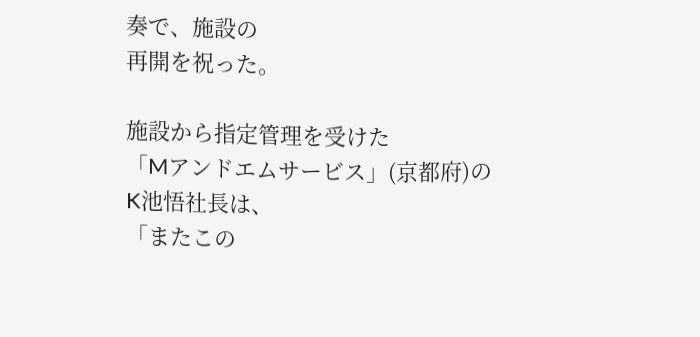奏で、施設の
再開を祝った。

施設から指定管理を受けた
「Mアンドエムサービス」(京都府)の
K池悟社長は、
「またこの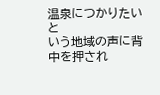温泉につかりたいと
いう地域の声に背中を押され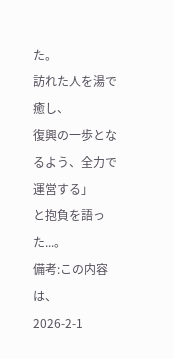た。
訪れた人を湯で癒し、
復興の一歩となるよう、全力で運営する」
と抱負を語った...。
備考:この内容は、
2026-2-1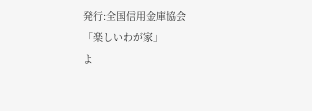発行:全国信用金庫協会
「楽しいわが家」
よ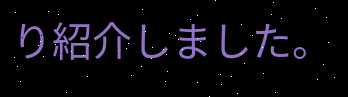り紹介しました。